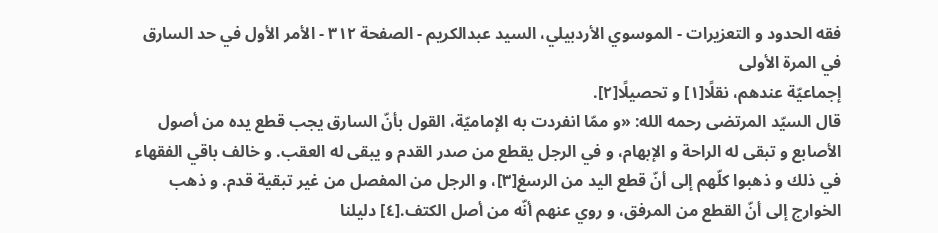فقه الحدود و التعزيرات - الموسوي الأردبيلي، السيد عبدالكريم - الصفحة ٣١٢ - الأمر الأول في حد السارق في المرة الأولى
إجماعيّة عندهم، نقلًا[١] و تحصيلًا[٢].
قال السيّد المرتضى رحمه الله: «و ممّا انفردت به الإماميّة، القول بأنّ السارق يجب قطع يده من أصول الأصابع و تبقى له الراحة و الإبهام، و في الرجل يقطع من صدر القدم و يبقى له العقب. و خالف باقي الفقهاء في ذلك و ذهبوا كلّهم إلى أنّ قطع اليد من الرسغ[٣]، و الرجل من المفصل من غير تبقية قدم. و ذهب الخوارج إلى أنّ القطع من المرفق، و روي عنهم أنّه من أصل الكتف.[٤] دليلنا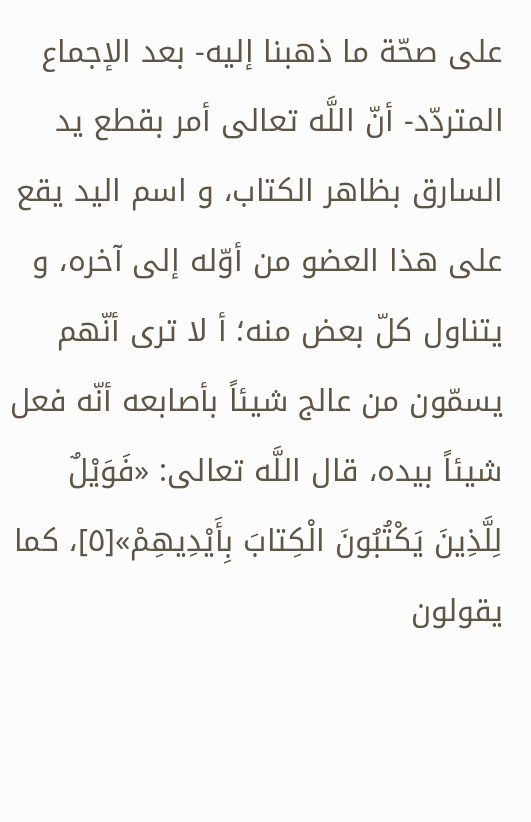على صحّة ما ذهبنا إليه- بعد الإجماع المتردّد- أنّ اللَّه تعالى أمر بقطع يد السارق بظاهر الكتاب، و اسم اليد يقع على هذا العضو من أوّله إلى آخره، و يتناول كلّ بعض منه؛ أ لا ترى أنّهم يسمّون من عالج شيئاً بأصابعه أنّه فعل شيئاً بيده، قال اللَّه تعالى: «فَوَيْلٌ لِلَّذِينَ يَكْتُبُونَ الْكِتابَ بِأَيْدِيهِمْ»[٥]، كما يقولون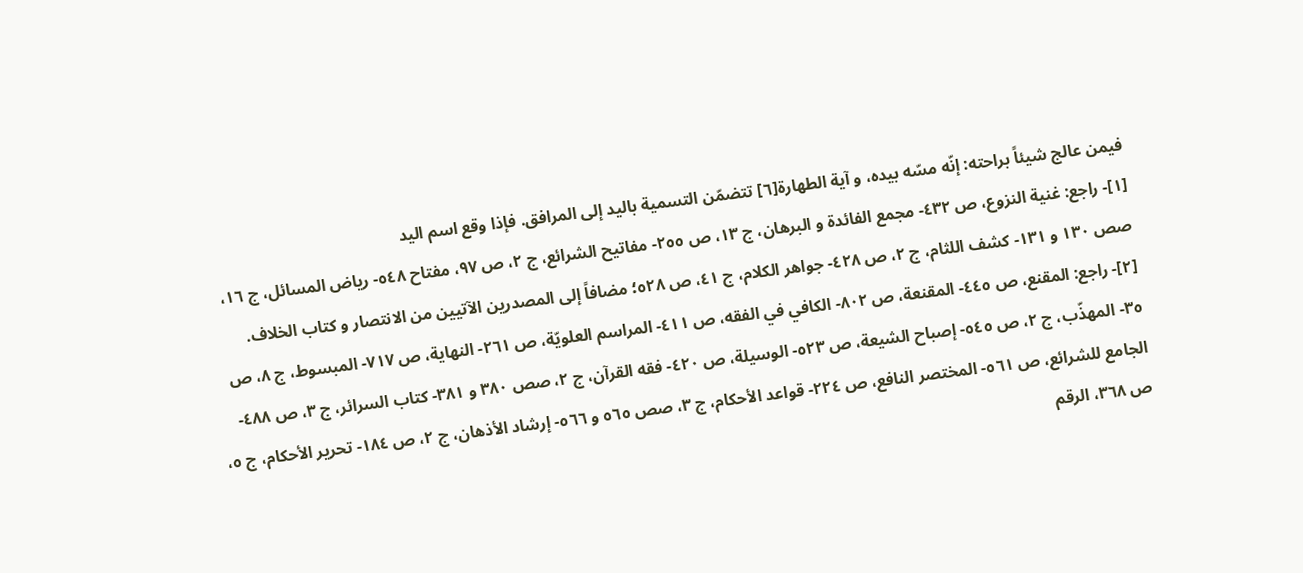فيمن عالج شيئاً براحته: إنّه مسّه بيده، و آية الطهارة[٦] تتضمّن التسمية باليد إلى المرافق. فإذا وقع اسم اليد
[١]- راجع: غنية النزوع، ص ٤٣٢- مجمع الفائدة و البرهان، ج ١٣، ص ٢٥٥- مفاتيح الشرائع، ج ٢، ص ٩٧، مفتاح ٥٤٨- رياض المسائل، ج ١٦، صص ١٣٠ و ١٣١- كشف اللثام، ج ٢، ص ٤٢٨- جواهر الكلام، ج ٤١، ص ٥٢٨؛ مضافاً إلى المصدرين الآتيين من الانتصار و كتاب الخلاف.
[٢]- راجع: المقنع، ص ٤٤٥- المقنعة، ص ٨٠٢- الكافي في الفقه، ص ٤١١- المراسم العلويّة، ص ٢٦١- النهاية، ص ٧١٧- المبسوط، ج ٨، ص ٣٥- المهذّب، ج ٢، ص ٥٤٥- إصباح الشيعة، ص ٥٢٣- الوسيلة، ص ٤٢٠- فقه القرآن، ج ٢، صص ٣٨٠ و ٣٨١- كتاب السرائر، ج ٣، ص ٤٨٨- الجامع للشرائع، ص ٥٦١- المختصر النافع، ص ٢٢٤- قواعد الأحكام، ج ٣، صص ٥٦٥ و ٥٦٦- إرشاد الأذهان، ج ٢، ص ١٨٤- تحرير الأحكام، ج ٥، ص ٣٦٨، الرقم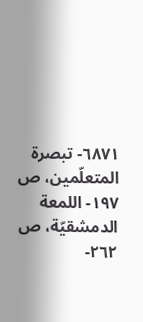٦٨٧١- تبصرة المتعلّمين، ص ١٩٧- اللمعة الدمشقيّة، ص ٢٦٢-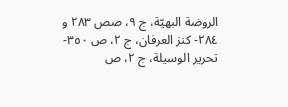الروضة البهيّة، ج ٩، صص ٢٨٣ و ٢٨٤- كنز العرفان، ج ٢، ص ٣٥٠- تحرير الوسيلة، ج ٢، ص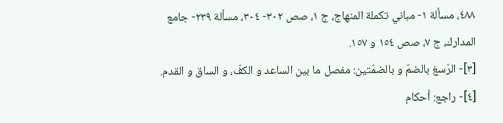٤٨٨، مسألة ١- مباني تكملة المنهاج، ج ١، صص ٣٠٢- ٣٠٤، مسألة ٢٣٩- جامع المدارك، ج ٧، صص ١٥٤ و ١٥٧.
[٣]- الرّسغ بالضمّ و بالضمّتين: مفصل ما بين الساعد و الكفّ، و الساق و القدم.
[٤]- راجع: أحكام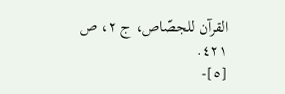القرآن للجصّاص، ج ٢، ص ٤٢١.
[٥]-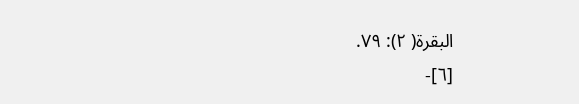البقرة( ٢): ٧٩.
[٦]-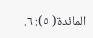المائدة( ٥): ٦.